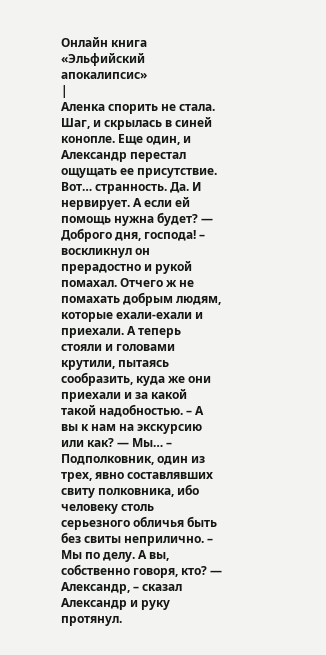Онлайн книга «Эльфийский апокалипсис»
|
Аленка спорить не стала. Шаг, и скрылась в синей конопле. Еще один, и Александр перестал ощущать ее присутствие. Вот… странность. Да. И нервирует. А если ей помощь нужна будет? — Доброго дня, господа! – воскликнул он прерадостно и рукой помахал. Отчего ж не помахать добрым людям, которые ехали-ехали и приехали. А теперь стояли и головами крутили, пытаясь сообразить, куда же они приехали и за какой такой надобностью. – А вы к нам на экскурсию или как? — Мы… – Подполковник, один из трех, явно составлявших свиту полковника, ибо человеку столь серьезного обличья быть без свиты неприлично. – Мы по делу. А вы, собственно говоря, кто? — Александр, – сказал Александр и руку протянул.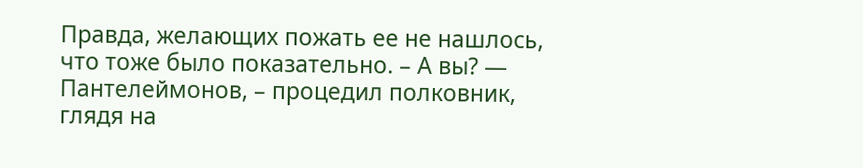Правда, желающих пожать ее не нашлось, что тоже было показательно. – А вы? — Пантелеймонов, – процедил полковник, глядя на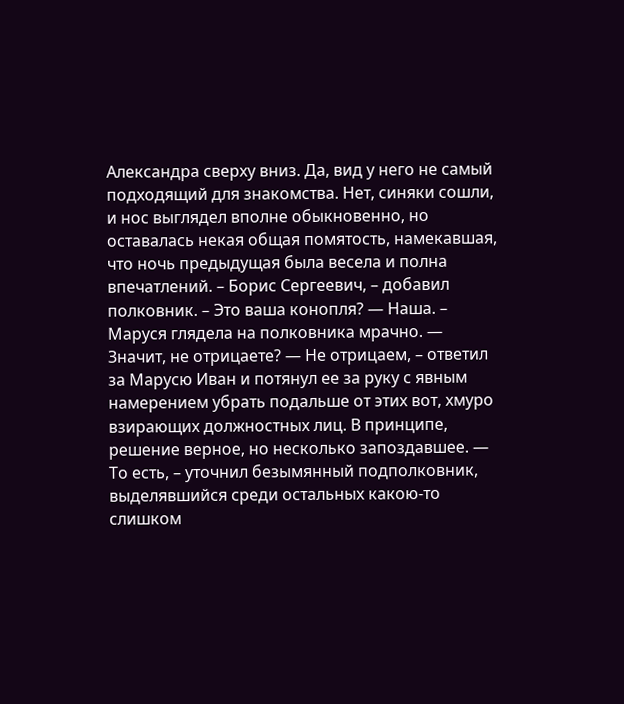Александра сверху вниз. Да, вид у него не самый подходящий для знакомства. Нет, синяки сошли, и нос выглядел вполне обыкновенно, но оставалась некая общая помятость, намекавшая, что ночь предыдущая была весела и полна впечатлений. – Борис Сергеевич, – добавил полковник. – Это ваша конопля? — Наша. – Маруся глядела на полковника мрачно. — Значит, не отрицаете? — Не отрицаем, – ответил за Марусю Иван и потянул ее за руку с явным намерением убрать подальше от этих вот, хмуро взирающих должностных лиц. В принципе, решение верное, но несколько запоздавшее. — То есть, – уточнил безымянный подполковник, выделявшийся среди остальных какою-то слишком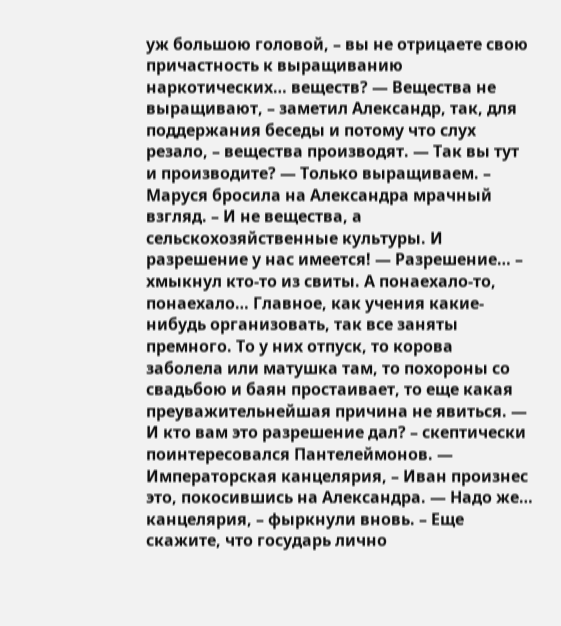уж большою головой, – вы не отрицаете свою причастность к выращиванию наркотических… веществ? — Вещества не выращивают, – заметил Александр, так, для поддержания беседы и потому что слух резало, – вещества производят. — Так вы тут и производите? — Только выращиваем. – Маруся бросила на Александра мрачный взгляд. – И не вещества, а сельскохозяйственные культуры. И разрешение у нас имеется! — Разрешение… – хмыкнул кто-то из свиты. А понаехало-то, понаехало… Главное, как учения какие-нибудь организовать, так все заняты премного. То у них отпуск, то корова заболела или матушка там, то похороны со свадьбою и баян простаивает, то еще какая преуважительнейшая причина не явиться. — И кто вам это разрешение дал? – скептически поинтересовался Пантелеймонов. — Императорская канцелярия, – Иван произнес это, покосившись на Александра. — Надо же… канцелярия, – фыркнули вновь. – Еще скажите, что государь лично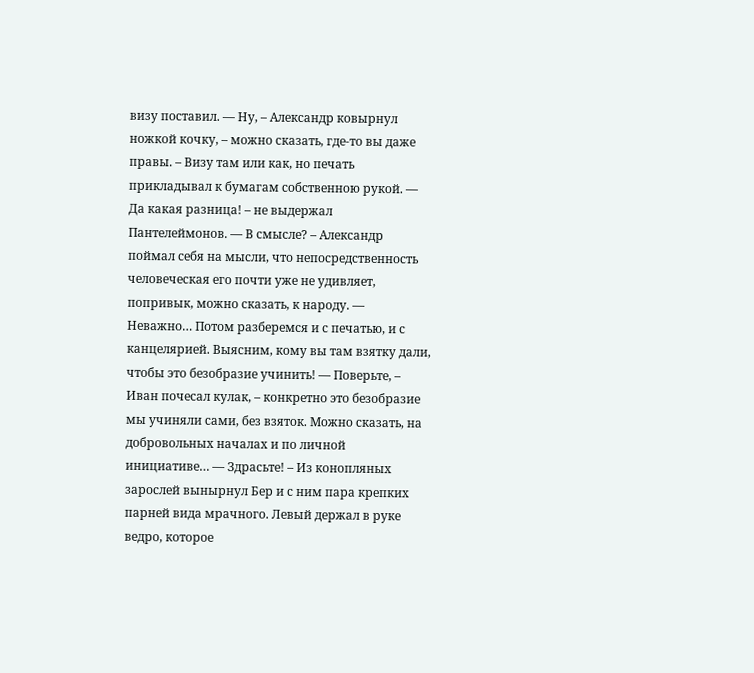визу поставил. — Ну, – Александр ковырнул ножкой кочку, – можно сказать, где-то вы даже правы. – Визу там или как, но печать прикладывал к бумагам собственною рукой. — Да какая разница! – не выдержал Пантелеймонов. — В смысле? – Александр поймал себя на мысли, что непосредственность человеческая его почти уже не удивляет, попривык, можно сказать, к народу. — Неважно… Потом разберемся и с печатью, и с канцелярией. Выясним, кому вы там взятку дали, чтобы это безобразие учинить! — Поверьте, – Иван почесал кулак, – конкретно это безобразие мы учиняли сами, без взяток. Можно сказать, на добровольных началах и по личной инициативе… — Здрасьте! – Из конопляных зарослей вынырнул Бер и с ним пара крепких парней вида мрачного. Левый держал в руке ведро, которое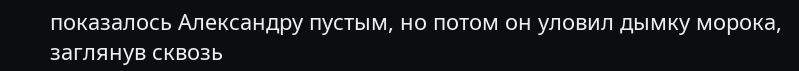показалось Александру пустым, но потом он уловил дымку морока, заглянув сквозь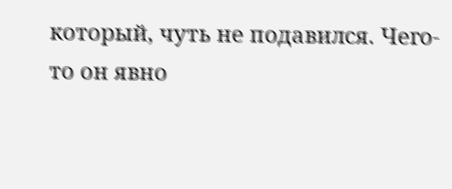который, чуть не подавился. Чего-то он явно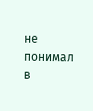не понимал в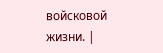войсковой жизни. |